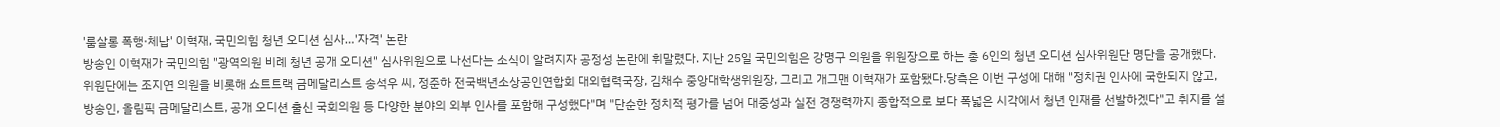'룸살롱 폭행·체납' 이혁재, 국민의힘 청년 오디션 심사…'자격' 논란
방송인 이혁재가 국민의힘 "광역의원 비례 청년 공개 오디션" 심사위원으로 나선다는 소식이 알려지자 공정성 논란에 휘말렸다. 지난 25일 국민의힘은 강명구 의원을 위원장으로 하는 총 6인의 청년 오디션 심사위원단 명단을 공개했다. 위원단에는 조지연 의원을 비롯해 쇼트트랙 금메달리스트 송석우 씨, 정준하 전국백년소상공인연합회 대외협력국장, 김채수 중앙대학생위원장, 그리고 개그맨 이혁재가 포함됐다.당측은 이번 구성에 대해 "정치권 인사에 국한되지 않고, 방송인, 올림픽 금메달리스트, 공개 오디션 출신 국회의원 등 다양한 분야의 외부 인사를 포함해 구성했다"며 "단순한 정치적 평가를 넘어 대중성과 실전 경쟁력까지 종합적으로 보다 폭넓은 시각에서 청년 인재를 선발하겠다"고 취지를 설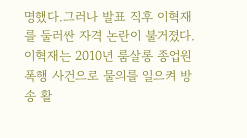명했다.그러나 발표 직후 이혁재를 둘러싼 자격 논란이 불거졌다. 이혁재는 2010년 룸살롱 종업원 폭행 사건으로 물의를 일으켜 방송 활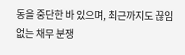동을 중단한 바 있으며, 최근까지도 끊임없는 채무 분쟁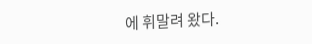에 휘말려 왔다.